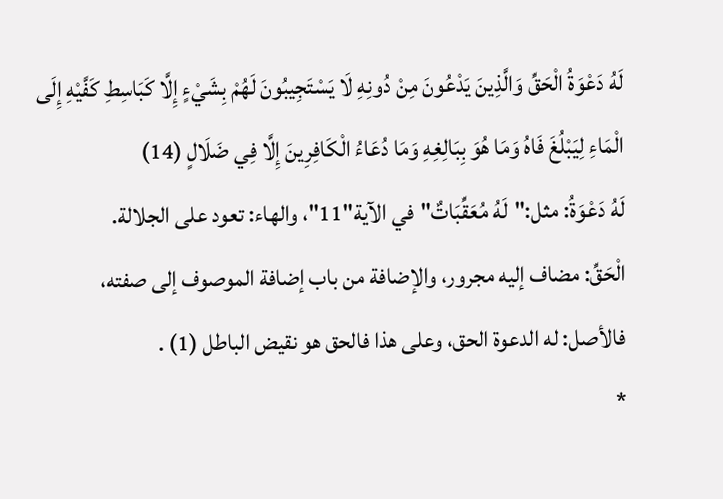لَهُ دَعْوَةُ الْحَقِّ وَالَّذِينَ يَدْعُونَ مِنْ دُونِهِ لَا يَسْتَجِيبُونَ لَهُمْ بِشَيْءٍ إِلَّا كَبَاسِطِ كَفَّيْهِ إِلَى
الْمَاءِ لِيَبْلُغَ فَاهُ وَمَا هُوَ بِبَالِغِهِ وَمَا دُعَاءُ الْكَافِرِينَ إِلَّا فِي ضَلَالٍ (14)
لَهُ دَعْوَةُ: مثل:"لَهُ مُعَقِّبَاتٌ"في الآية"11"، والهاء: تعود على الجلالة.
الْحَقِّ: مضاف إليه مجرور، والإضافة من باب إضافة الموصوف إلى صفته،
فالأصل: له الدعوة الحق، وعلى هذا فالحق هو نقيض الباطل (1) .
*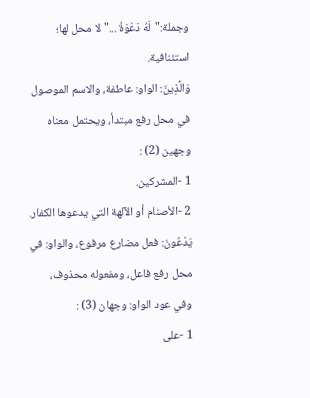وجملة:"لَهُ دَعْوَةُ ..."لا محل لها؛ استئنافية.
وَالَّذِينَ: الواو: عاطفة، والاسم الموصول في محل رفع مبتدأ، ويحتمل معناه
وجهين (2) :
1 -المشركين.
2 -الأصنام أو الآلهة التي يدعوها الكفار.
يَدْعُونَ: فعل مضارع مرفوع، والواو: في محل رفع فاعل، ومفعوله محذوف،
وفي عود الواو: وجهان (3) :
1 -على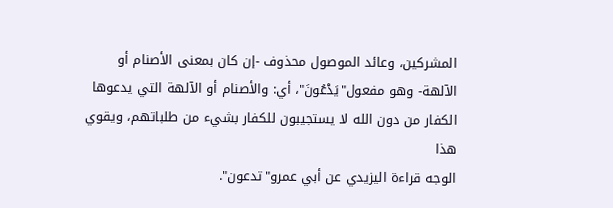المشركين، وعائد الموصول محذوف -إن كان بمعنى الأصنام أو
الآلهة- وهو مفعول"يَدْعُونَ"، أي: والأصنام أو الآلهة التي يدعوها
الكفار من دون الله لا يستجيبون للكفار بشيء من طلباتهم، ويقوي هذا
الوجه قراءة اليزيدي عن أبي عمرو"تدعون".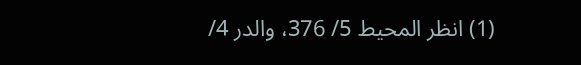(1) انظر المحيط 5/ 376، والدر 4/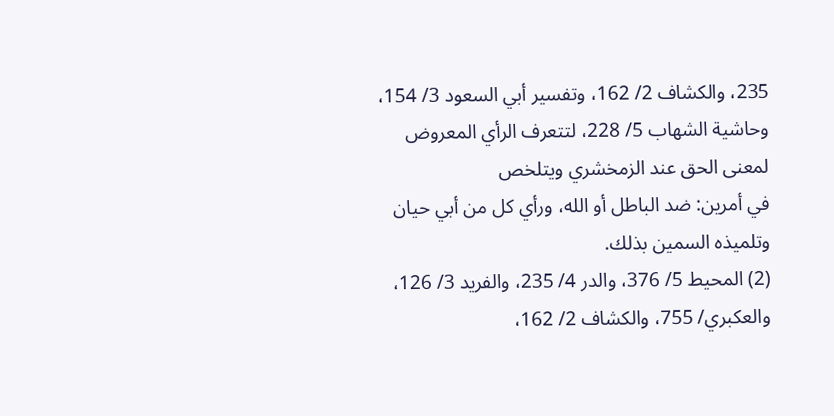235، والكشاف 2/ 162، وتفسير أبي السعود 3/ 154، وحاشية الشهاب 5/ 228، لتتعرف الرأي المعروض لمعنى الحق عند الزمخشري ويتلخص
في أمرين: ضد الباطل أو الله، ورأي كل من أبي حيان وتلميذه السمين بذلك.
(2) المحيط 5/ 376، والدر 4/ 235، والفريد 3/ 126، والعكبري/ 755، والكشاف 2/ 162،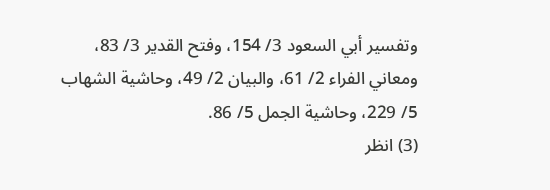وتفسير أبي السعود 3/ 154، وفتح القدير 3/ 83، ومعاني الفراء 2/ 61، والبيان 2/ 49، وحاشية الشهاب 5/ 229، وحاشية الجمل 5/ 86.
(3) انظر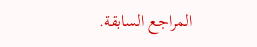المراجع السابقة.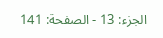الجزء: 13 - الصفحة: 141